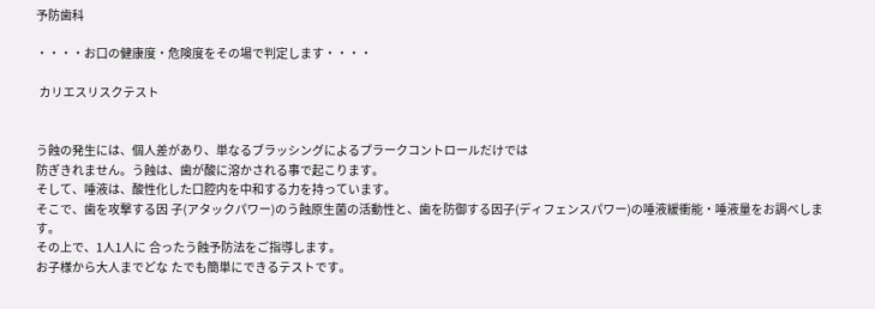予防歯科

・・・・お口の健康度・危険度をその場で判定します・・・・

 カリエスリスクテスト


う蝕の発生には、個人差があり、単なるブラッシングによるプラークコントロールだけでは
防ぎきれません。う蝕は、歯が酸に溶かされる事で起こります。
そして、唾液は、酸性化した口腔内を中和する力を持っています。
そこで、歯を攻撃する因 子(アタックパワー)のう蝕原生菌の活動性と、歯を防御する因子(ディフェンスパワー)の唾液緩衝能・唾液量をお調べします。
その上で、1人1人に 合ったう蝕予防法をご指導します。
お子様から大人までどな たでも簡単にできるテストです。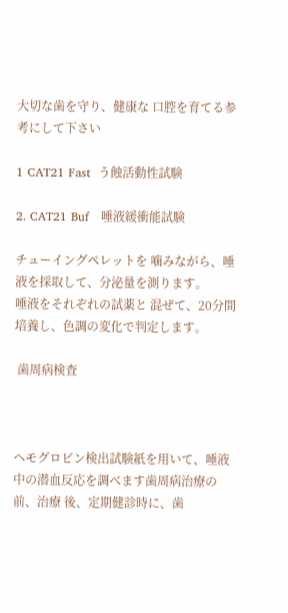大切な歯を守り、健康な 口腔を育てる参考にして下さい

1 CAT21 Fast  う蝕活動性試験

2. CAT21 Buf   唾液緩衝能試験

チューイングペレットを 噛みながら、唾液を採取して、分泌量を測ります。
唾液をそれぞれの試薬と 混ぜて、20分間培養し、色調の変化で判定します。

 歯周病検査



ヘモグロビン検出試験紙を用いて、唾液中の潜血反応を調べます歯周病治療の前、治療 後、定期健診時に、歯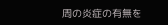周の炎症の有無を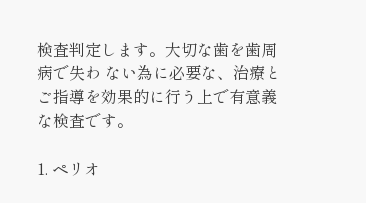検査判定します。大切な歯を歯周病で失わ ない為に必要な、治療とご指導を効果的に行う上で有意義な検査です。

1. ペリオ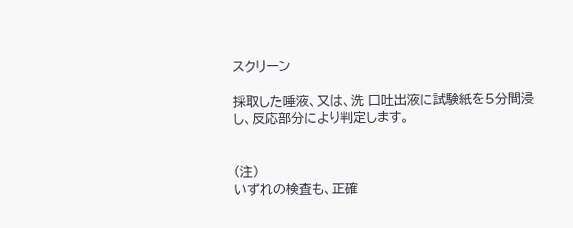スクリーン

採取した唾液、又は、洗 口吐出液に試験紙を5分間浸し、反応部分により判定します。


(注)
いずれの検査も、正確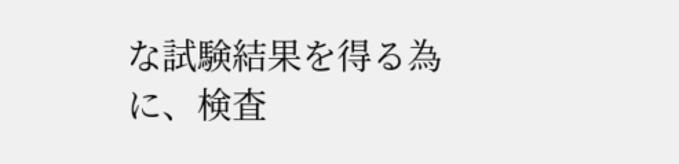な試験結果を得る為に、検査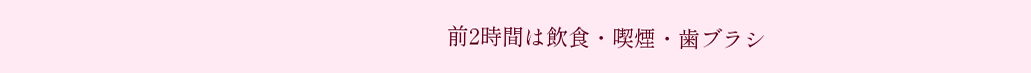前2時間は飲食・喫煙・歯ブラシ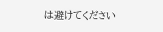は避けてください